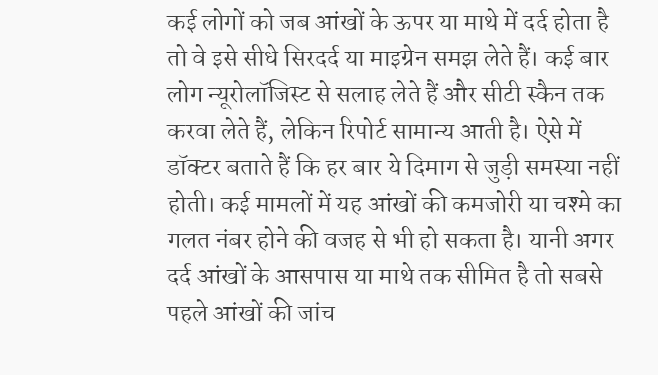कई लोगों को जब आंखों के ऊपर या माथे में दर्द होता है तो वे इसे सीधे सिरदर्द या माइग्रेन समझ लेते हैं। कई बार लोग न्यूरोलॉजिस्ट से सलाह लेते हैं और सीटी स्कैन तक करवा लेते हैं, लेकिन रिपोर्ट सामान्य आती है। ऐसे में डॉक्टर बताते हैं कि हर बार ये दिमाग से जुड़ी समस्या नहीं होती। कई मामलों में यह आंखों की कमजोरी या चश्मे का गलत नंबर होने की वजह से भी हो सकता है। यानी अगर दर्द आंखों के आसपास या माथे तक सीमित है तो सबसे पहले आंखों की जांच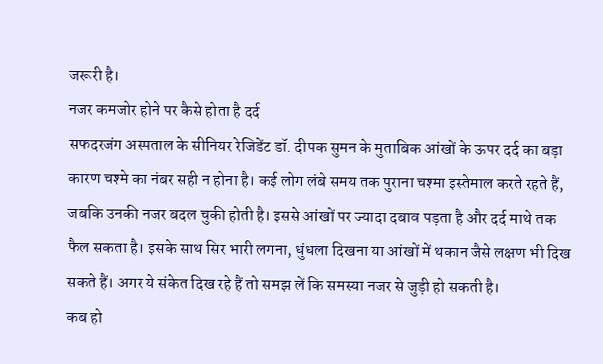जरूरी है।
नजर कमजोर होने पर कैसे होता है दर्द
सफदरजंग अस्पताल के सीनियर रेजिडेंट डॉ. दीपक सुमन के मुताबिक आंखों के ऊपर दर्द का बड़ा कारण चश्मे का नंबर सही न होना है। कई लोग लंबे समय तक पुराना चश्मा इस्तेमाल करते रहते हैं, जबकि उनकी नजर बदल चुकी होती है। इससे आंखों पर ज्यादा दबाव पड़ता है और दर्द माथे तक फैल सकता है। इसके साथ सिर भारी लगना, धुंधला दिखना या आंखों में थकान जैसे लक्षण भी दिख सकते हैं। अगर ये संकेत दिख रहे हैं तो समझ लें कि समस्या नजर से जुड़ी हो सकती है।
कब हो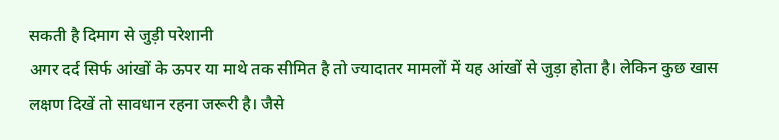सकती है दिमाग से जुड़ी परेशानी
अगर दर्द सिर्फ आंखों के ऊपर या माथे तक सीमित है तो ज्यादातर मामलों में यह आंखों से जुड़ा होता है। लेकिन कुछ खास लक्षण दिखें तो सावधान रहना जरूरी है। जैसे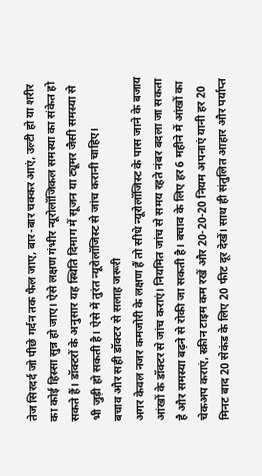तेज सिरदर्द जो पीछे गर्दन तक फैल जाए, बार-बार चक्कर आएं, उल्टी हो या शरीर का कोई हिस्सा सुन्न हो जाए। ऐसे लक्षण गंभीर न्यूरोलॉजिकल समस्या का संकेत हो सकते हैं। डॉक्टरों के अनुसार यह स्थिति दिमाग में सूजन या ट्यूमर जैसी समस्या से भी जुड़ी हो सकती है। ऐसे में तुरंत न्यूरोलॉजिस्ट से जांच करानी चाहिए।
बचाव और सही डॉक्टर से सलाह जरूरी
अगर केवल नजर कमजोरी के लक्षण हैं तो सीधे न्यूरोलॉजिस्ट के पास जाने के बजाय आंखों के डॉक्टर से जांच कराएं। नियमित जांच से समय रहते नंबर बदला जा सकता है और समस्या बढ़ने से रोकी जा सकती है। बचाव के लिए हर 6 महीने में आंखों का चेकअप कराएं, स्क्रीन टाइम कम रखें और 20-20-20 नियम अपनाएं यानी हर 20 मिनट बाद 20 सेकंड के लिए 20 फीट दूर देखें। साथ ही संतुलित आहार और पर्याप्त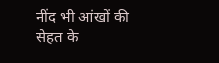नींद भी आंखों की सेहत के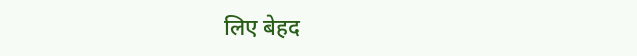लिए बेहद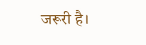जरूरी है।